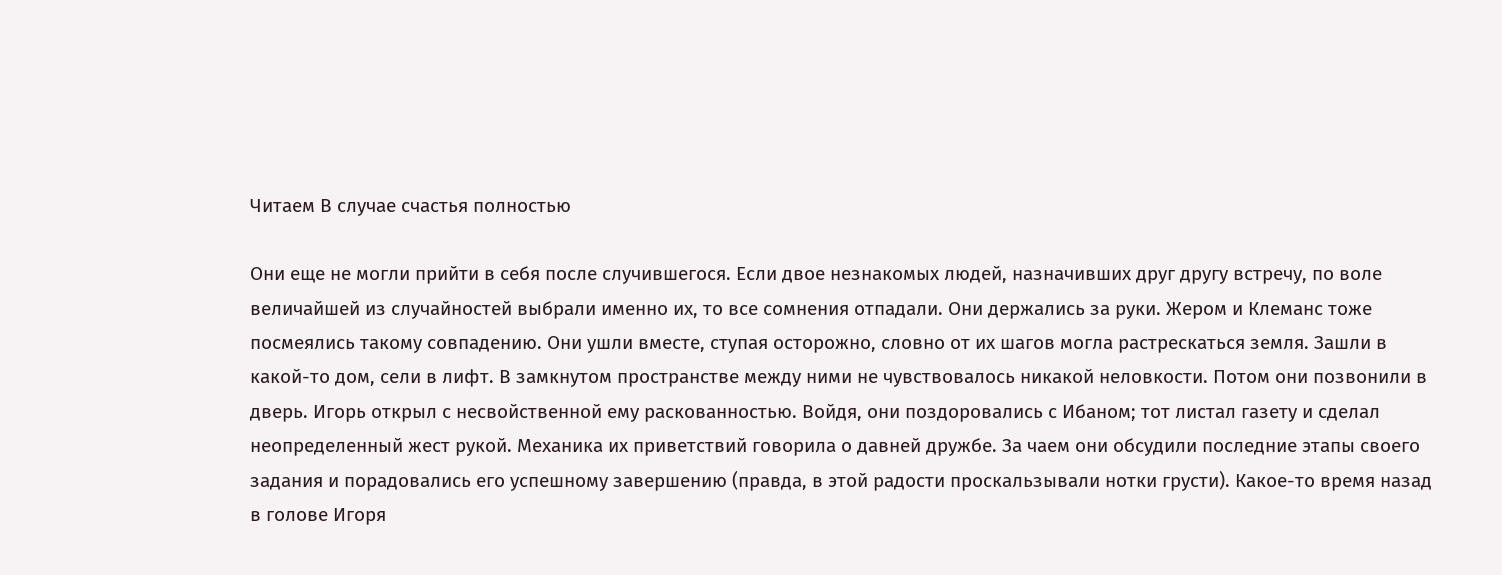Читаем В случае счастья полностью

Они еще не могли прийти в себя после случившегося. Если двое незнакомых людей, назначивших друг другу встречу, по воле величайшей из случайностей выбрали именно их, то все сомнения отпадали. Они держались за руки. Жером и Клеманс тоже посмеялись такому совпадению. Они ушли вместе, ступая осторожно, словно от их шагов могла растрескаться земля. Зашли в какой-то дом, сели в лифт. В замкнутом пространстве между ними не чувствовалось никакой неловкости. Потом они позвонили в дверь. Игорь открыл с несвойственной ему раскованностью. Войдя, они поздоровались с Ибаном; тот листал газету и сделал неопределенный жест рукой. Механика их приветствий говорила о давней дружбе. За чаем они обсудили последние этапы своего задания и порадовались его успешному завершению (правда, в этой радости проскальзывали нотки грусти). Какое-то время назад в голове Игоря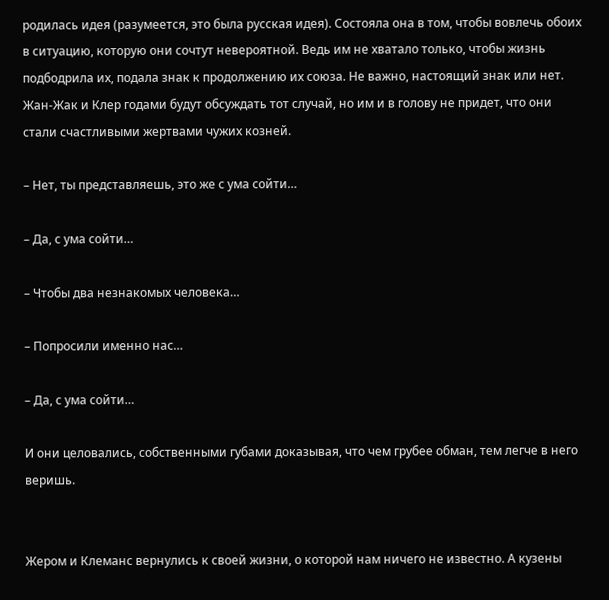родилась идея (разумеется, это была русская идея). Состояла она в том, чтобы вовлечь обоих в ситуацию, которую они сочтут невероятной. Ведь им не хватало только, чтобы жизнь подбодрила их, подала знак к продолжению их союза. Не важно, настоящий знак или нет. Жан-Жак и Клер годами будут обсуждать тот случай, но им и в голову не придет, что они стали счастливыми жертвами чужих козней.

– Нет, ты представляешь, это же с ума сойти…

– Да, с ума сойти…

– Чтобы два незнакомых человека…

– Попросили именно нас…

– Да, с ума сойти…

И они целовались, собственными губами доказывая, что чем грубее обман, тем легче в него веришь.


Жером и Клеманс вернулись к своей жизни, о которой нам ничего не известно. А кузены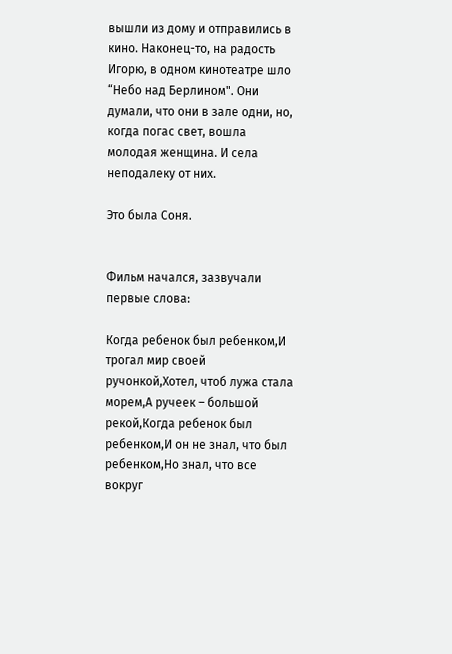вышли из дому и отправились в кино. Наконец-то, на радость Игорю, в одном кинотеатре шло “Небо над Берлином". Они думали, что они в зале одни, но, когда погас свет, вошла молодая женщина. И села неподалеку от них.

Это была Соня.


Фильм начался, зазвучали первые слова:

Когда ребенок был ребенком,И трогал мир своей ручонкой,Хотел, чтоб лужа стала морем,А ручеек – большой рекой,Когда ребенок был ребенком,И он не знал, что был ребенком,Но знал, что все вокруг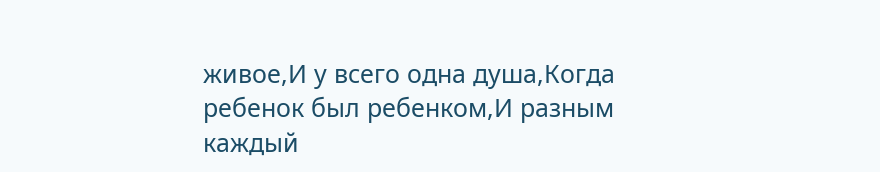живое,И у всего одна душа,Когда ребенок был ребенком,И разным каждый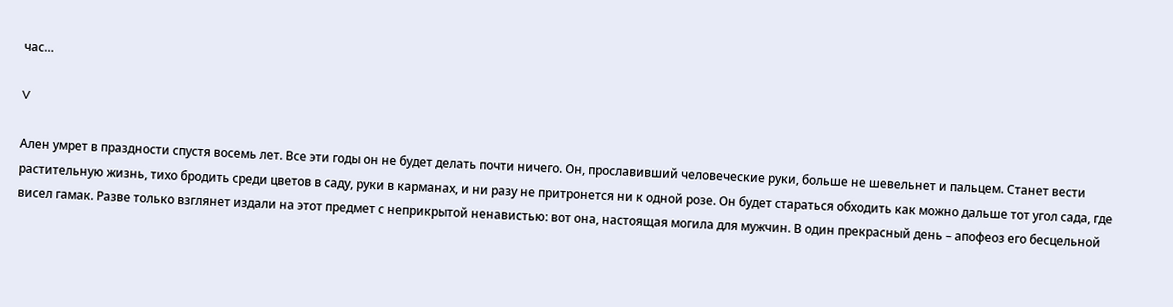час…

V

Ален умрет в праздности спустя восемь лет. Все эти годы он не будет делать почти ничего. Он, прославивший человеческие руки, больше не шевельнет и пальцем. Станет вести растительную жизнь, тихо бродить среди цветов в саду, руки в карманах, и ни разу не притронется ни к одной розе. Он будет стараться обходить как можно дальше тот угол сада, где висел гамак. Разве только взглянет издали на этот предмет с неприкрытой ненавистью: вот она, настоящая могила для мужчин. В один прекрасный день – апофеоз его бесцельной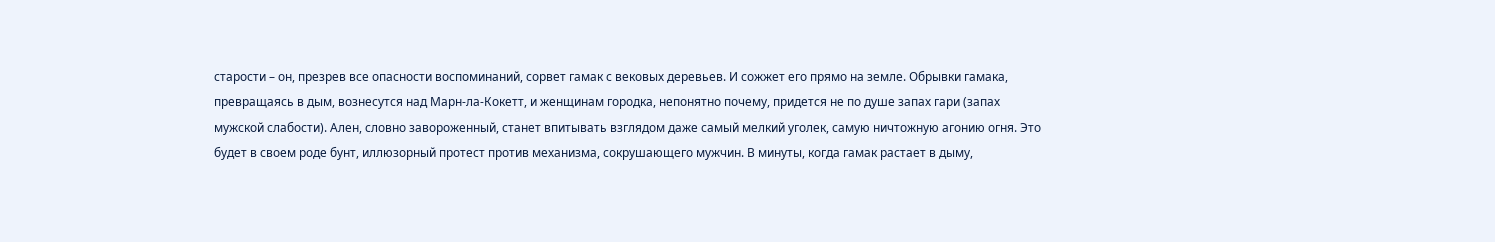старости – он, презрев все опасности воспоминаний, сорвет гамак с вековых деревьев. И сожжет его прямо на земле. Обрывки гамака, превращаясь в дым, вознесутся над Марн-ла-Кокетт, и женщинам городка, непонятно почему, придется не по душе запах гари (запах мужской слабости). Ален, словно завороженный, станет впитывать взглядом даже самый мелкий уголек, самую ничтожную агонию огня. Это будет в своем роде бунт, иллюзорный протест против механизма, сокрушающего мужчин. В минуты, когда гамак растает в дыму,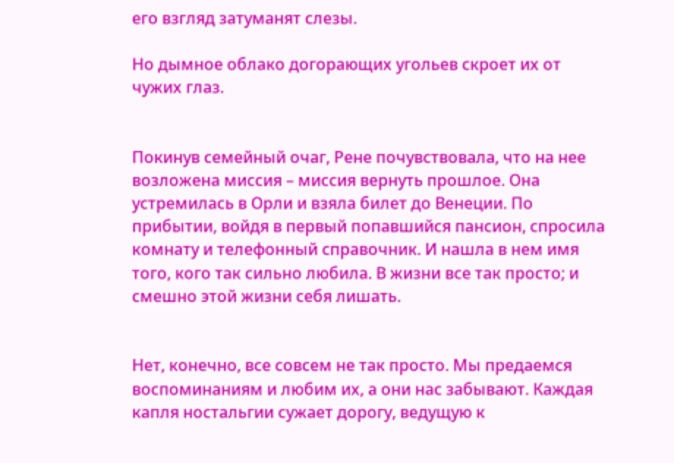его взгляд затуманят слезы.

Но дымное облако догорающих угольев скроет их от чужих глаз.


Покинув семейный очаг, Рене почувствовала, что на нее возложена миссия – миссия вернуть прошлое. Она устремилась в Орли и взяла билет до Венеции. По прибытии, войдя в первый попавшийся пансион, спросила комнату и телефонный справочник. И нашла в нем имя того, кого так сильно любила. В жизни все так просто; и смешно этой жизни себя лишать.


Нет, конечно, все совсем не так просто. Мы предаемся воспоминаниям и любим их, а они нас забывают. Каждая капля ностальгии сужает дорогу, ведущую к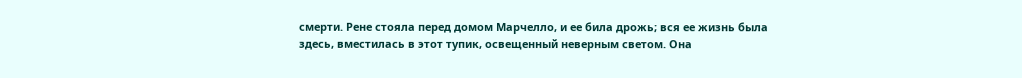смерти. Рене стояла перед домом Марчелло, и ее била дрожь; вся ее жизнь была здесь, вместилась в этот тупик, освещенный неверным светом. Она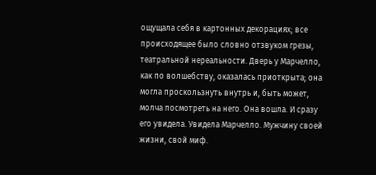ощущала себя в картонных декорациях; все происходящее было словно отзвуком грезы, театральной нереальности. Дверь у Марчелло, как по волшебству, оказалась приоткрыта; она могла проскользнуть внутрь и, быть может, молча посмотреть на него. Она вошла. И сразу его увидела. Увидела Марчелло. Мужчину своей жизни, свой миф.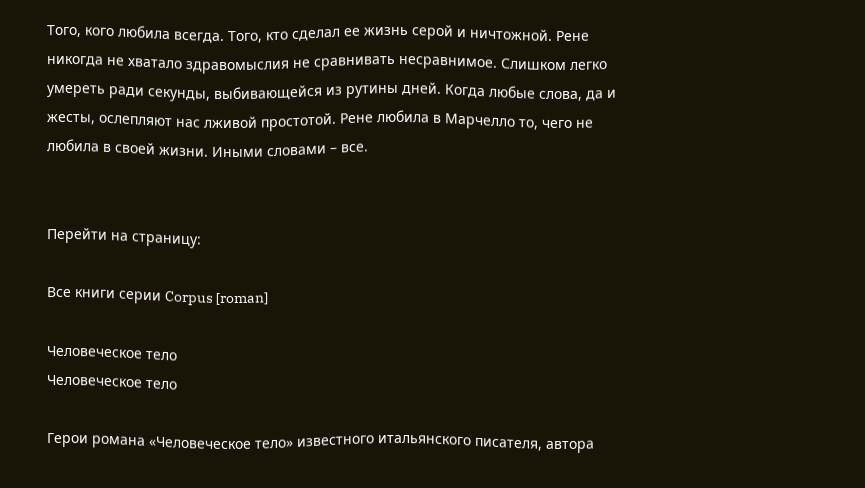Того, кого любила всегда. Того, кто сделал ее жизнь серой и ничтожной. Рене никогда не хватало здравомыслия не сравнивать несравнимое. Слишком легко умереть ради секунды, выбивающейся из рутины дней. Когда любые слова, да и жесты, ослепляют нас лживой простотой. Рене любила в Марчелло то, чего не любила в своей жизни. Иными словами – все.


Перейти на страницу:

Все книги серии Corpus [roman]

Человеческое тело
Человеческое тело

Герои романа «Человеческое тело» известного итальянского писателя, автора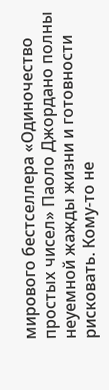мирового бестселлера «Одиночество простых чисел» Паоло Джордано полны неуемной жажды жизни и готовности рисковать. Кому-то не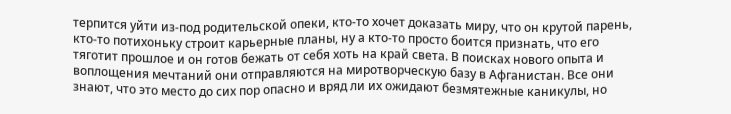терпится уйти из-под родительской опеки, кто-то хочет доказать миру, что он крутой парень, кто-то потихоньку строит карьерные планы, ну а кто-то просто боится признать, что его тяготит прошлое и он готов бежать от себя хоть на край света. В поисках нового опыта и воплощения мечтаний они отправляются на миротворческую базу в Афганистан. Все они знают, что это место до сих пор опасно и вряд ли их ожидают безмятежные каникулы, но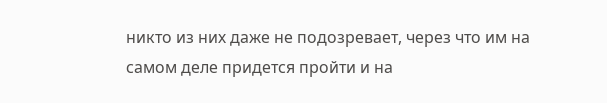никто из них даже не подозревает, через что им на самом деле придется пройти и на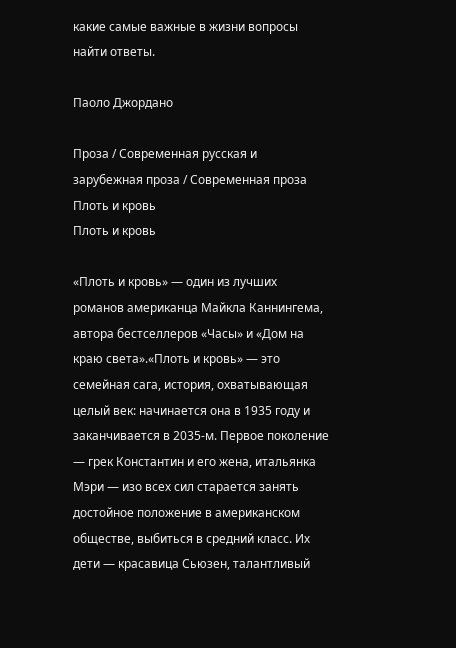какие самые важные в жизни вопросы найти ответы.

Паоло Джордано

Проза / Современная русская и зарубежная проза / Современная проза
Плоть и кровь
Плоть и кровь

«Плоть и кровь» — один из лучших романов американца Майкла Каннингема, автора бестселлеров «Часы» и «Дом на краю света».«Плоть и кровь» — это семейная сага, история, охватывающая целый век: начинается она в 1935 году и заканчивается в 2035-м. Первое поколение — грек Константин и его жена, итальянка Мэри — изо всех сил старается занять достойное положение в американском обществе, выбиться в средний класс. Их дети — красавица Сьюзен, талантливый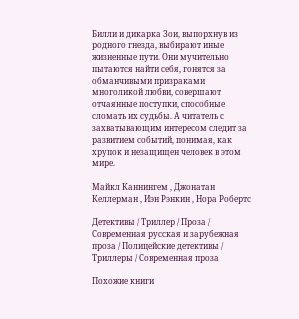Билли и дикарка Зои, выпорхнув из родного гнезда, выбирают иные жизненные пути. Они мучительно пытаются найти себя, гонятся за обманчивыми призраками многоликой любви, совершают отчаянные поступки, способные сломать их судьбы. А читатель с захватывающим интересом следит за развитием событий, понимая, как хрупок и незащищен человек в этом мире.

Майкл Каннингем , Джонатан Келлерман , Иэн Рэнкин , Нора Робертс

Детективы / Триллер / Проза / Современная русская и зарубежная проза / Полицейские детективы / Триллеры / Современная проза

Похожие книги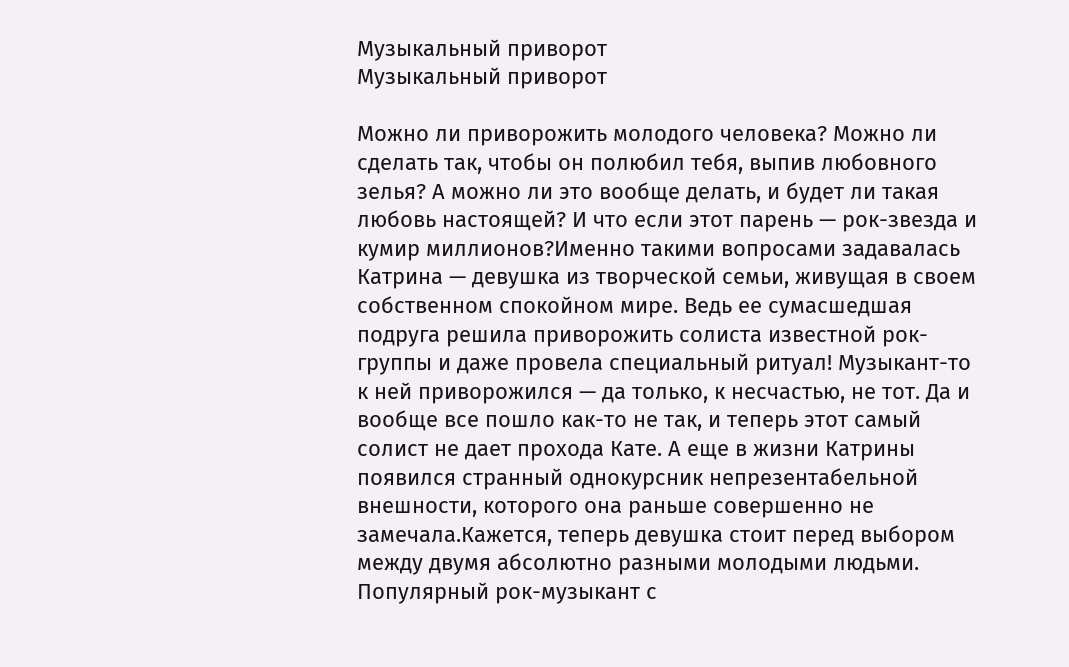Музыкальный приворот
Музыкальный приворот

Можно ли приворожить молодого человека? Можно ли сделать так, чтобы он полюбил тебя, выпив любовного зелья? А можно ли это вообще делать, и будет ли такая любовь настоящей? И что если этот парень — рок-звезда и кумир миллионов?Именно такими вопросами задавалась Катрина — девушка из творческой семьи, живущая в своем собственном спокойном мире. Ведь ее сумасшедшая подруга решила приворожить солиста известной рок-группы и даже провела специальный ритуал! Музыкант-то к ней приворожился — да только, к несчастью, не тот. Да и вообще все пошло как-то не так, и теперь этот самый солист не дает прохода Кате. А еще в жизни Катрины появился странный однокурсник непрезентабельной внешности, которого она раньше совершенно не замечала.Кажется, теперь девушка стоит перед выбором между двумя абсолютно разными молодыми людьми. Популярный рок-музыкант с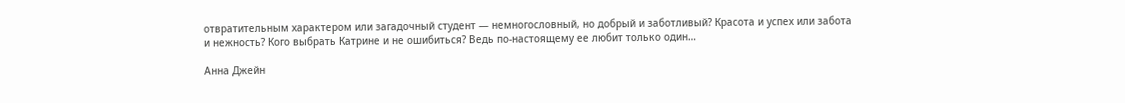отвратительным характером или загадочный студент — немногословный, но добрый и заботливый? Красота и успех или забота и нежность? Кого выбрать Катрине и не ошибиться? Ведь по-настоящему ее любит только один…

Анна Джейн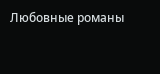Любовные романы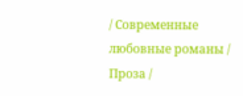/ Современные любовные романы / Проза /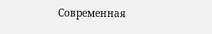Современная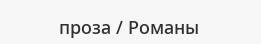проза / Романы